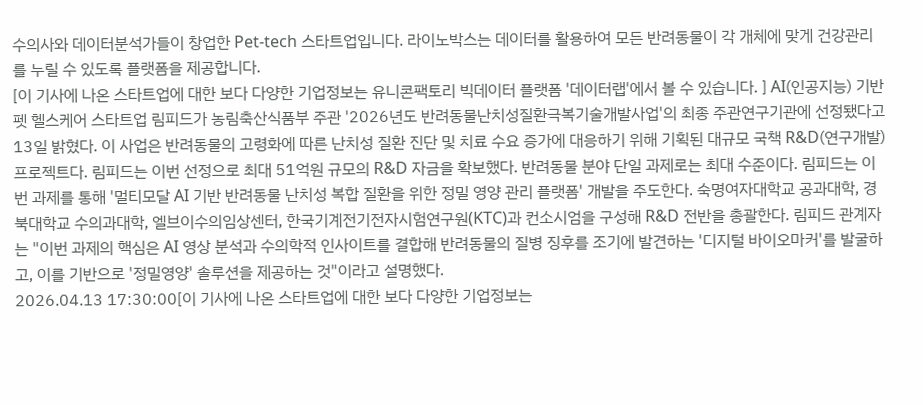수의사와 데이터분석가들이 창업한 Pet-tech 스타트업입니다. 라이노박스는 데이터를 활용하여 모든 반려동물이 각 개체에 맞게 건강관리를 누릴 수 있도록 플랫폼을 제공합니다.
[이 기사에 나온 스타트업에 대한 보다 다양한 기업정보는 유니콘팩토리 빅데이터 플랫폼 '데이터랩'에서 볼 수 있습니다. ] AI(인공지능) 기반 펫 헬스케어 스타트업 림피드가 농림축산식품부 주관 '2026년도 반려동물난치성질환극복기술개발사업'의 최종 주관연구기관에 선정됐다고 13일 밝혔다. 이 사업은 반려동물의 고령화에 따른 난치성 질환 진단 및 치료 수요 증가에 대응하기 위해 기획된 대규모 국책 R&D(연구개발) 프로젝트다. 림피드는 이번 선정으로 최대 51억원 규모의 R&D 자금을 확보했다. 반려동물 분야 단일 과제로는 최대 수준이다. 림피드는 이번 과제를 통해 '멀티모달 AI 기반 반려동물 난치성 복합 질환을 위한 정밀 영양 관리 플랫폼' 개발을 주도한다. 숙명여자대학교 공과대학, 경북대학교 수의과대학, 엘브이수의임상센터, 한국기계전기전자시험연구원(KTC)과 컨소시엄을 구성해 R&D 전반을 총괄한다. 림피드 관계자는 "이번 과제의 핵심은 AI 영상 분석과 수의학적 인사이트를 결합해 반려동물의 질병 징후를 조기에 발견하는 '디지털 바이오마커'를 발굴하고, 이를 기반으로 '정밀영양' 솔루션을 제공하는 것"이라고 설명했다.
2026.04.13 17:30:00[이 기사에 나온 스타트업에 대한 보다 다양한 기업정보는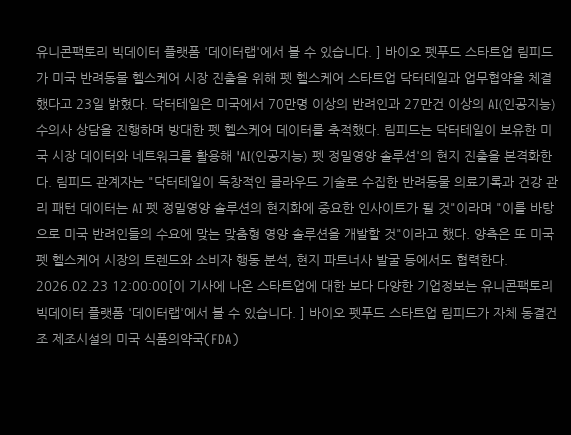유니콘팩토리 빅데이터 플랫폼 '데이터랩'에서 볼 수 있습니다. ] 바이오 펫푸드 스타트업 림피드가 미국 반려동물 헬스케어 시장 진출을 위해 펫 헬스케어 스타트업 닥터테일과 업무협약을 체결했다고 23일 밝혔다. 닥터테일은 미국에서 70만명 이상의 반려인과 27만건 이상의 AI(인공지능) 수의사 상담을 진행하며 방대한 펫 헬스케어 데이터를 축적했다. 림피드는 닥터테일이 보유한 미국 시장 데이터와 네트워크를 활용해 'AI(인공지능) 펫 정밀영양 솔루션'의 현지 진출을 본격화한다. 림피드 관계자는 "닥터테일이 독창적인 클라우드 기술로 수집한 반려동물 의료기록과 건강 관리 패턴 데이터는 AI 펫 정밀영양 솔루션의 현지화에 중요한 인사이트가 될 것"이라며 "이를 바탕으로 미국 반려인들의 수요에 맞는 맞춤형 영양 솔루션을 개발할 것"이라고 했다. 양측은 또 미국 펫 헬스케어 시장의 트렌드와 소비자 행동 분석, 현지 파트너사 발굴 등에서도 협력한다.
2026.02.23 12:00:00[이 기사에 나온 스타트업에 대한 보다 다양한 기업정보는 유니콘팩토리 빅데이터 플랫폼 '데이터랩'에서 볼 수 있습니다. ] 바이오 펫푸드 스타트업 림피드가 자체 동결건조 제조시설의 미국 식품의약국(FDA)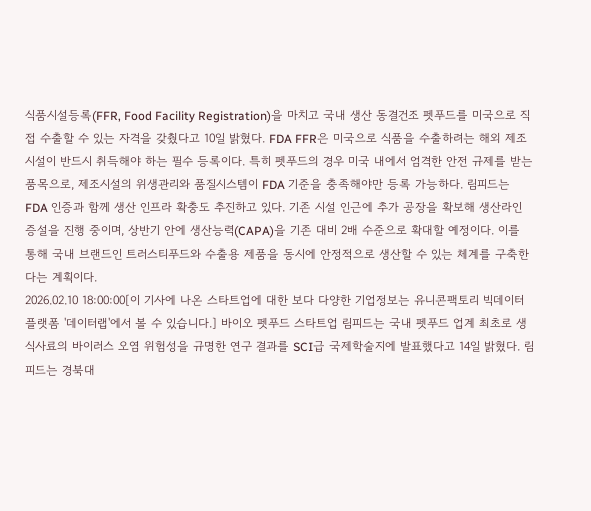식품시설등록(FFR, Food Facility Registration)을 마치고 국내 생산 동결건조 펫푸드를 미국으로 직접 수출할 수 있는 자격을 갖췄다고 10일 밝혔다. FDA FFR은 미국으로 식품을 수출하려는 해외 제조시설이 반드시 취득해야 하는 필수 등록이다. 특히 펫푸드의 경우 미국 내에서 엄격한 안전 규제를 받는 품목으로, 제조시설의 위생관리와 품질시스템이 FDA 기준을 충족해야만 등록 가능하다. 림피드는 FDA 인증과 함께 생산 인프라 확충도 추진하고 있다. 기존 시설 인근에 추가 공장을 확보해 생산라인 증설을 진행 중이며, 상반기 안에 생산능력(CAPA)을 기존 대비 2배 수준으로 확대할 예정이다. 이를 통해 국내 브랜드인 트러스티푸드와 수출용 제품을 동시에 안정적으로 생산할 수 있는 체계를 구축한다는 계획이다.
2026.02.10 18:00:00[이 기사에 나온 스타트업에 대한 보다 다양한 기업정보는 유니콘팩토리 빅데이터 플랫폼 '데이터랩'에서 볼 수 있습니다.] 바이오 펫푸드 스타트업 림피드는 국내 펫푸드 업계 최초로 생식사료의 바이러스 오염 위험성을 규명한 연구 결과를 SCI급 국제학술지에 발표했다고 14일 밝혔다. 림피드는 경북대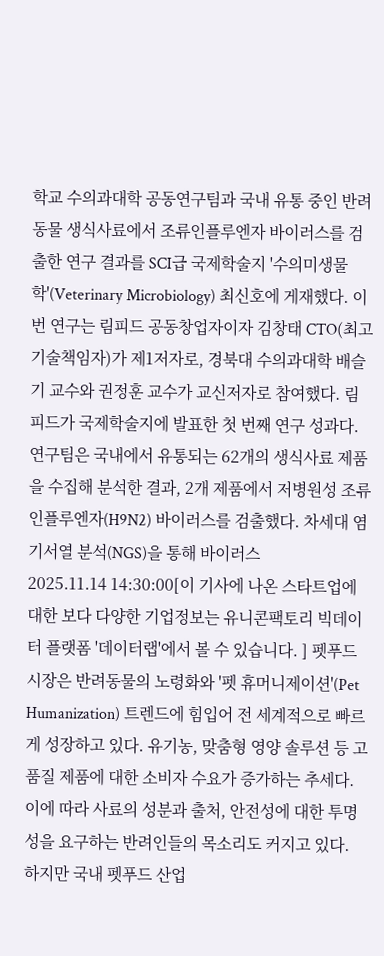학교 수의과대학 공동연구팀과 국내 유통 중인 반려동물 생식사료에서 조류인플루엔자 바이러스를 검출한 연구 결과를 SCI급 국제학술지 '수의미생물학'(Veterinary Microbiology) 최신호에 게재했다. 이번 연구는 림피드 공동창업자이자 김창태 CTO(최고기술책임자)가 제1저자로, 경북대 수의과대학 배슬기 교수와 권정훈 교수가 교신저자로 참여했다. 림피드가 국제학술지에 발표한 첫 번째 연구 성과다. 연구팀은 국내에서 유통되는 62개의 생식사료 제품을 수집해 분석한 결과, 2개 제품에서 저병원성 조류인플루엔자(H9N2) 바이러스를 검출했다. 차세대 염기서열 분석(NGS)을 통해 바이러스
2025.11.14 14:30:00[이 기사에 나온 스타트업에 대한 보다 다양한 기업정보는 유니콘팩토리 빅데이터 플랫폼 '데이터랩'에서 볼 수 있습니다. ] 펫푸드 시장은 반려동물의 노령화와 '펫 휴머니제이션'(Pet Humanization) 트렌드에 힘입어 전 세계적으로 빠르게 성장하고 있다. 유기농, 맞춤형 영양 솔루션 등 고품질 제품에 대한 소비자 수요가 증가하는 추세다. 이에 따라 사료의 성분과 출처, 안전성에 대한 투명성을 요구하는 반려인들의 목소리도 커지고 있다. 하지만 국내 펫푸드 산업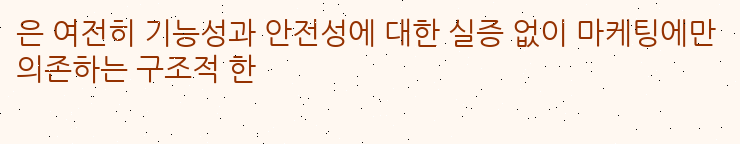은 여전히 기능성과 안전성에 대한 실증 없이 마케팅에만 의존하는 구조적 한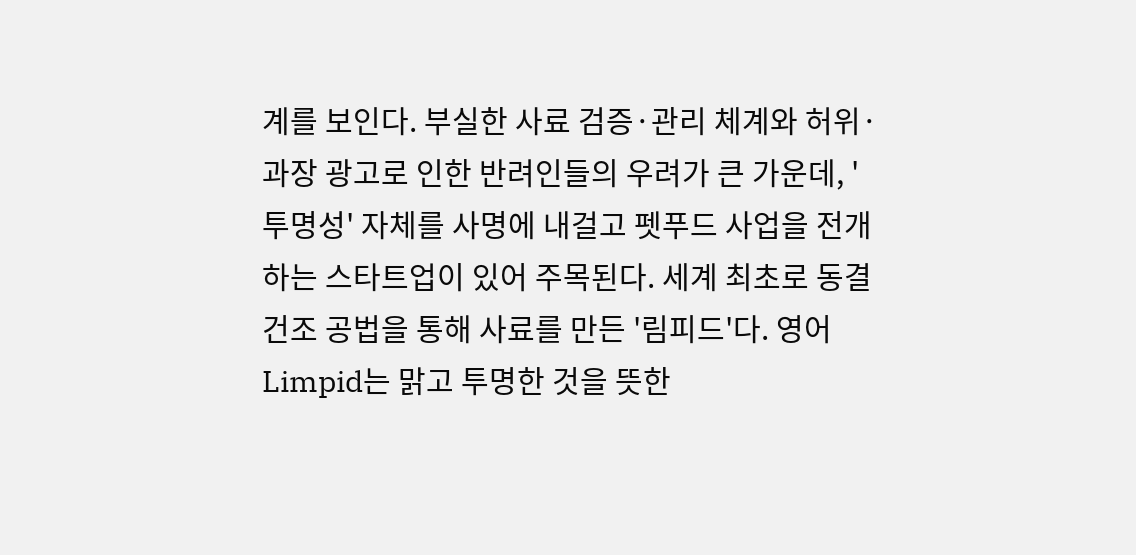계를 보인다. 부실한 사료 검증·관리 체계와 허위·과장 광고로 인한 반려인들의 우려가 큰 가운데, '투명성' 자체를 사명에 내걸고 펫푸드 사업을 전개하는 스타트업이 있어 주목된다. 세계 최초로 동결건조 공법을 통해 사료를 만든 '림피드'다. 영어 Limpid는 맑고 투명한 것을 뜻한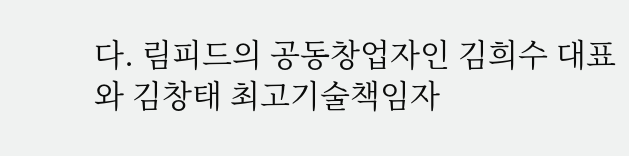다. 림피드의 공동창업자인 김희수 대표와 김창태 최고기술책임자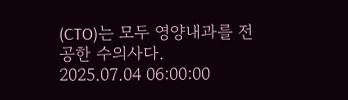(CTO)는 모두 영양내과를 전공한 수의사다.
2025.07.04 06:00:00